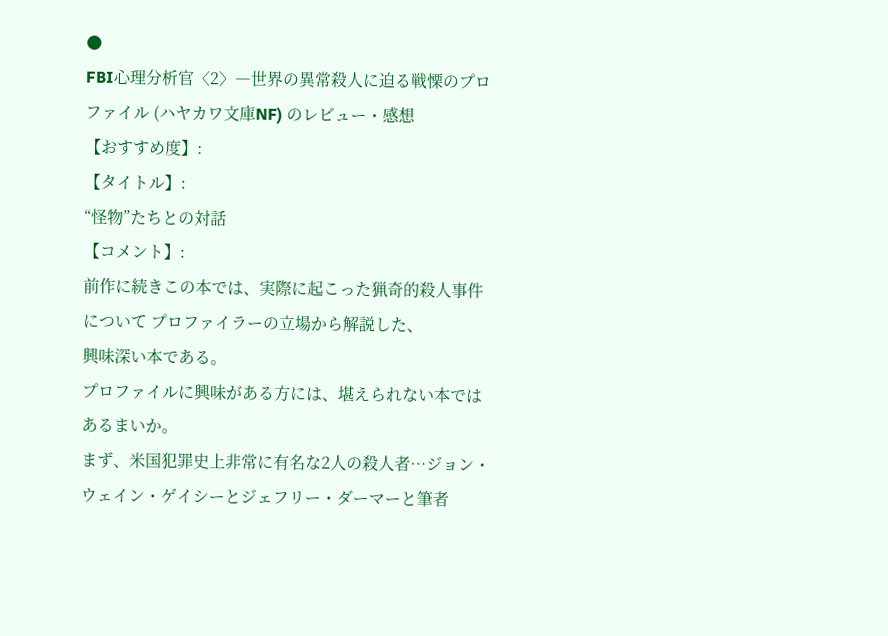●
FBI心理分析官〈2〉―世界の異常殺人に迫る戦慄のプロファイル (ハヤカワ文庫NF) のレビュー・感想
【おすすめ度】:
【タイトル】:
“怪物”たちとの対話
【コメント】:
前作に続きこの本では、実際に起こった猟奇的殺人事件について プロファイラーの立場から解説した、
興味深い本である。
プロファイルに興味がある方には、堪えられない本ではあるまいか。
まず、米国犯罪史上非常に有名な2人の殺人者…ジョン・ウェイン・ゲイシーとジェフリー・ダーマーと筆者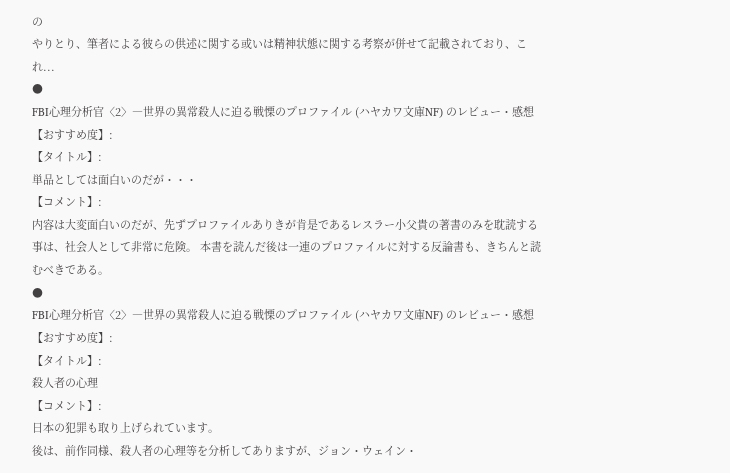の
やりとり、筆者による彼らの供述に関する或いは精神状態に関する考察が併せて記載されており、これ...
●
FBI心理分析官〈2〉―世界の異常殺人に迫る戦慄のプロファイル (ハヤカワ文庫NF) のレビュー・感想
【おすすめ度】:
【タイトル】:
単品としては面白いのだが・・・
【コメント】:
内容は大変面白いのだが、先ずプロファイルありきが肯是であるレスラー小父貴の著書のみを耽読する事は、社会人として非常に危険。 本書を読んだ後は一連のプロファイルに対する反論書も、きちんと読むべきである。
●
FBI心理分析官〈2〉―世界の異常殺人に迫る戦慄のプロファイル (ハヤカワ文庫NF) のレビュー・感想
【おすすめ度】:
【タイトル】:
殺人者の心理
【コメント】:
日本の犯罪も取り上げられています。
後は、前作同様、殺人者の心理等を分析してありますが、ジョン・ウェイン・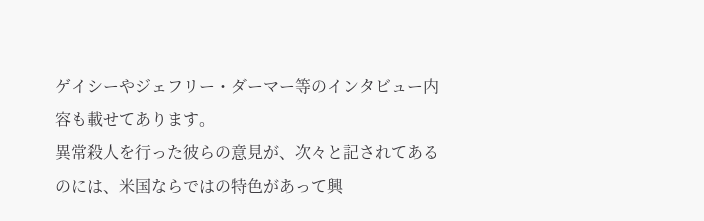ゲイシーやジェフリー・ダーマー等のインタビュー内容も載せてあります。
異常殺人を行った彼らの意見が、次々と記されてあるのには、米国ならではの特色があって興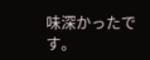味深かったです。